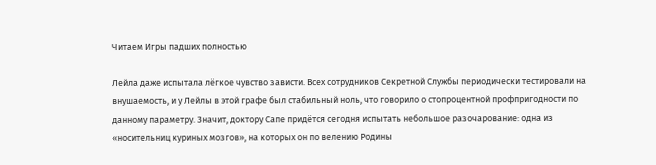Читаем Игры падших полностью

Лейла даже испытала лёгкое чувство зависти. Всех сотрудников Секретной Службы периодически тестировали на внушаемость, и у Лейлы в этой графе был стабильный ноль, что говорило о стопроцентной профпригодности по данному параметру. Значит, доктору Сапе придётся сегодня испытать небольшое разочарование: одна из «носительниц куриных мозгов», на которых он по велению Родины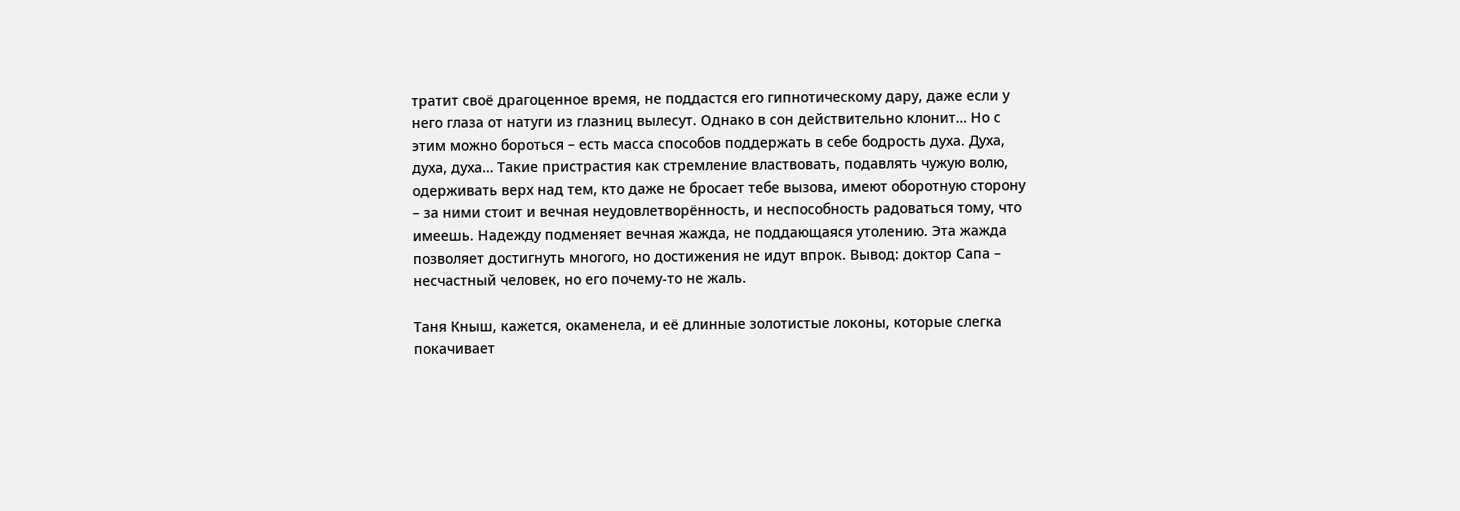тратит своё драгоценное время, не поддастся его гипнотическому дару, даже если у него глаза от натуги из глазниц вылесут. Однако в сон действительно клонит… Но с этим можно бороться – есть масса способов поддержать в себе бодрость духа. Духа, духа, духа… Такие пристрастия как стремление властвовать, подавлять чужую волю, одерживать верх над тем, кто даже не бросает тебе вызова, имеют оборотную сторону – за ними стоит и вечная неудовлетворённость, и неспособность радоваться тому, что имеешь. Надежду подменяет вечная жажда, не поддающаяся утолению. Эта жажда позволяет достигнуть многого, но достижения не идут впрок. Вывод: доктор Сапа – несчастный человек, но его почему-то не жаль.

Таня Кныш, кажется, окаменела, и её длинные золотистые локоны, которые слегка покачивает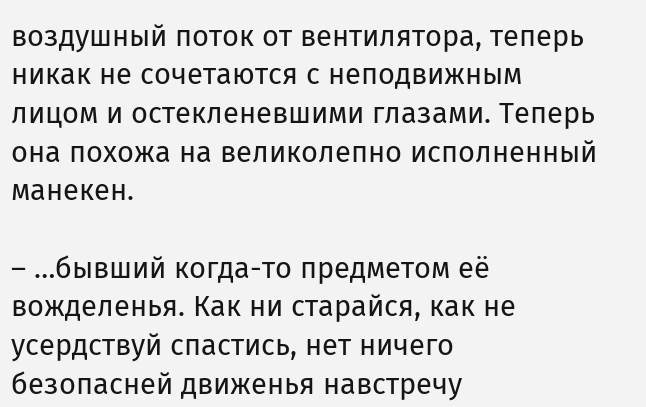воздушный поток от вентилятора, теперь никак не сочетаются с неподвижным лицом и остекленевшими глазами. Теперь она похожа на великолепно исполненный манекен.

– …бывший когда-то предметом её вожделенья. Как ни старайся, как не усердствуй спастись, нет ничего безопасней движенья навстречу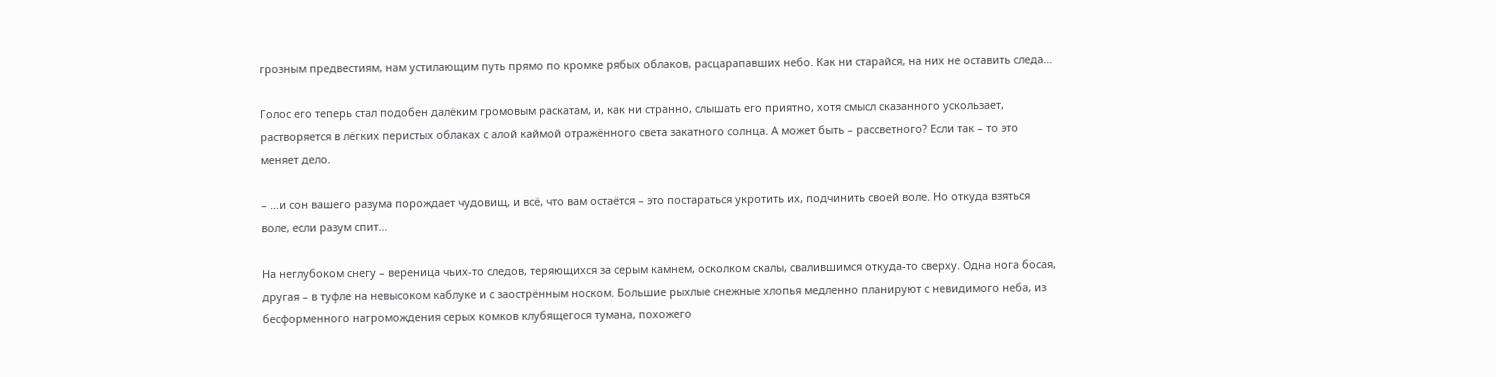грозным предвестиям, нам устилающим путь прямо по кромке рябых облаков, расцарапавших небо. Как ни старайся, на них не оставить следа…

Голос его теперь стал подобен далёким громовым раскатам, и, как ни странно, слышать его приятно, хотя смысл сказанного ускользает, растворяется в лёгких перистых облаках с алой каймой отражённого света закатного солнца. А может быть – рассветного? Если так – то это меняет дело.

– …и сон вашего разума порождает чудовищ, и всё, что вам остаётся – это постараться укротить их, подчинить своей воле. Но откуда взяться воле, если разум спит…

На неглубоком снегу – вереница чьих-то следов, теряющихся за серым камнем, осколком скалы, свалившимся откуда-то сверху. Одна нога босая, другая – в туфле на невысоком каблуке и с заострённым носком. Большие рыхлые снежные хлопья медленно планируют с невидимого неба, из бесформенного нагромождения серых комков клубящегося тумана, похожего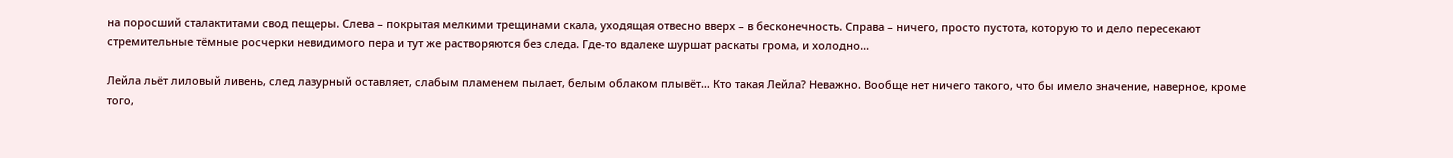на поросший сталактитами свод пещеры. Слева – покрытая мелкими трещинами скала, уходящая отвесно вверх – в бесконечность. Справа – ничего, просто пустота, которую то и дело пересекают стремительные тёмные росчерки невидимого пера и тут же растворяются без следа. Где-то вдалеке шуршат раскаты грома, и холодно…

Лейла льёт лиловый ливень, след лазурный оставляет, слабым пламенем пылает, белым облаком плывёт… Кто такая Лейла? Неважно. Вообще нет ничего такого, что бы имело значение, наверное, кроме того,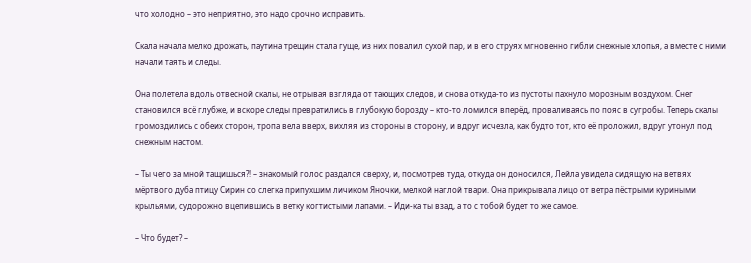что холодно – это неприятно, это надо срочно исправить.

Скала начала мелко дрожать, паутина трещин стала гуще, из них повалил сухой пар, и в его струях мгновенно гибли снежные хлопья, а вместе с ними начали таять и следы.

Она полетела вдоль отвесной скалы, не отрывая взгляда от тающих следов, и снова откуда-то из пустоты пахнуло морозным воздухом. Снег становился всё глубже, и вскоре следы превратились в глубокую борозду – кто-то ломился вперёд, проваливаясь по пояс в сугробы. Теперь скалы громоздились с обеих сторон, тропа вела вверх, вихляя из стороны в сторону, и вдруг исчезла, как будто тот, кто её проложил, вдруг утонул под снежным настом.

– Ты чего за мной тащишься?! – знакомый голос раздался сверху, и, посмотрев туда, откуда он доносился, Лейла увидела сидящую на ветвях мёртвого дуба птицу Сирин со слегка припухшим личиком Яночки, мелкой наглой твари. Она прикрывала лицо от ветра пёстрыми куриными крыльями, судорожно вцепившись в ветку когтистыми лапами. – Иди-ка ты взад, а то с тобой будет то же самое.

– Что будет? –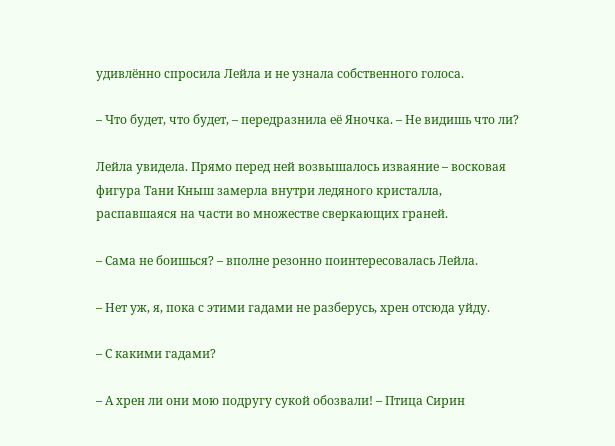удивлённо спросила Лейла и не узнала собственного голоса.

– Что будет, что будет, – передразнила её Яночка. – Не видишь что ли?

Лейла увидела. Прямо перед ней возвышалось изваяние – восковая фигура Тани Кныш замерла внутри ледяного кристалла, распавшаяся на части во множестве сверкающих граней.

– Сама не боишься? – вполне резонно поинтересовалась Лейла.

– Нет уж, я, пока с этими гадами не разберусь, хрен отсюда уйду.

– С какими гадами?

– А хрен ли они мою подругу сукой обозвали! – Птица Сирин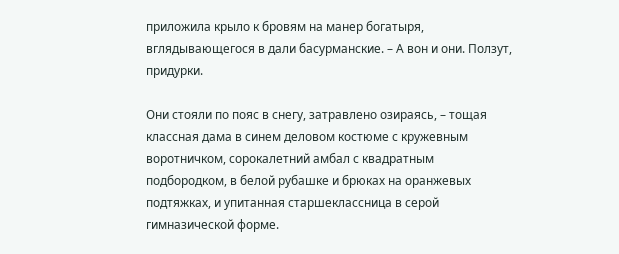приложила крыло к бровям на манер богатыря, вглядывающегося в дали басурманские. – А вон и они. Ползут, придурки.

Они стояли по пояс в снегу, затравлено озираясь, – тощая классная дама в синем деловом костюме с кружевным воротничком, сорокалетний амбал с квадратным подбородком, в белой рубашке и брюках на оранжевых подтяжках, и упитанная старшеклассница в серой гимназической форме.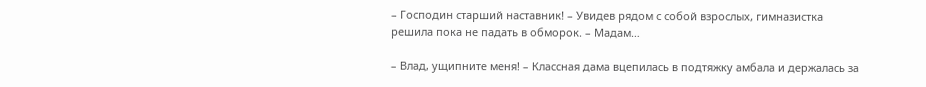– Господин старший наставник! – Увидев рядом с собой взрослых, гимназистка решила пока не падать в обморок. – Мадам…

– Влад, ущипните меня! – Классная дама вцепилась в подтяжку амбала и держалась за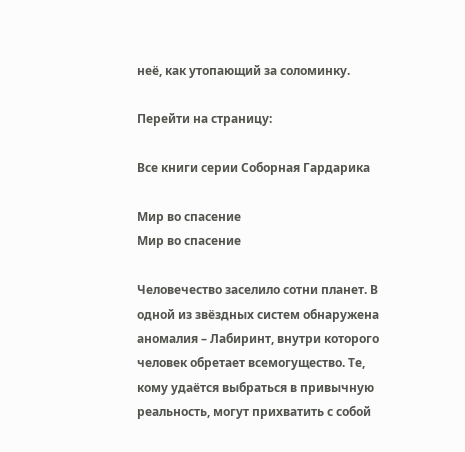неё, как утопающий за соломинку.

Перейти на страницу:

Все книги серии Соборная Гардарика

Мир во спасение
Мир во спасение

Человечество заселило сотни планет. В одной из звёздных систем обнаружена аномалия – Лабиринт, внутри которого человек обретает всемогущество. Те, кому удаётся выбраться в привычную реальность, могут прихватить с собой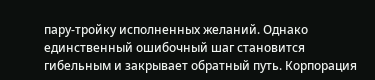пару-тройку исполненных желаний. Однако единственный ошибочный шаг становится гибельным и закрывает обратный путь. Корпорация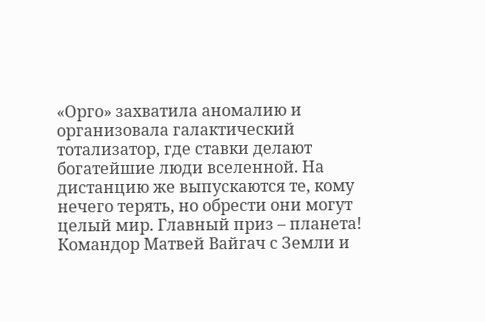«Орго» захватила аномалию и организовала галактический тотализатор, где ставки делают богатейшие люди вселенной. На дистанцию же выпускаются те, кому нечего терять, но обрести они могут целый мир. Главный приз – планета! Командор Матвей Вайгач с Земли и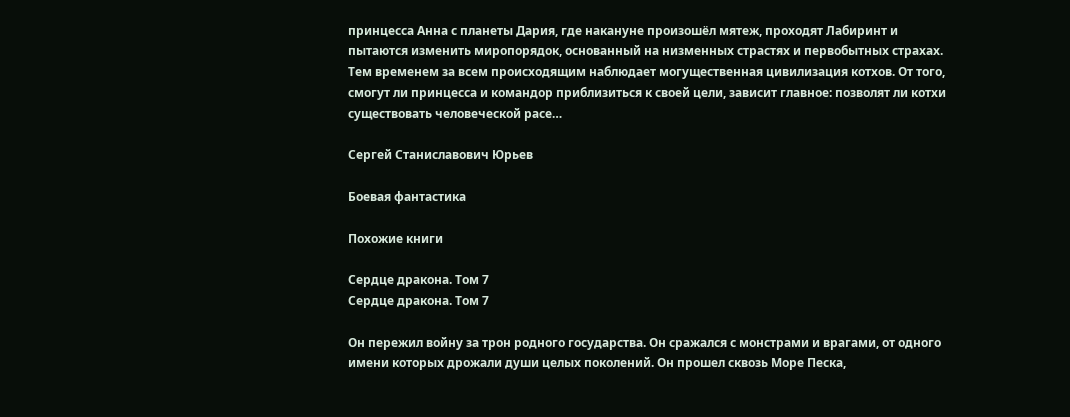принцесса Анна с планеты Дария, где накануне произошёл мятеж, проходят Лабиринт и пытаются изменить миропорядок, основанный на низменных страстях и первобытных страхах. Тем временем за всем происходящим наблюдает могущественная цивилизация котхов. От того, смогут ли принцесса и командор приблизиться к своей цели, зависит главное: позволят ли котхи существовать человеческой расе…

Сергей Станиславович Юрьев

Боевая фантастика

Похожие книги

Сердце дракона. Том 7
Сердце дракона. Том 7

Он пережил войну за трон родного государства. Он сражался с монстрами и врагами, от одного имени которых дрожали души целых поколений. Он прошел сквозь Море Песка,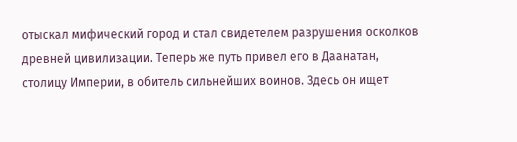отыскал мифический город и стал свидетелем разрушения осколков древней цивилизации. Теперь же путь привел его в Даанатан, столицу Империи, в обитель сильнейших воинов. Здесь он ищет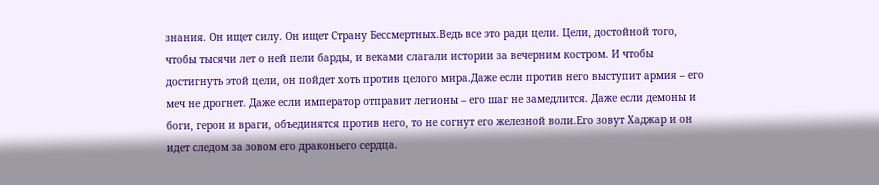знания. Он ищет силу. Он ищет Страну Бессмертных.Ведь все это ради цели. Цели, достойной того, чтобы тысячи лет о ней пели барды, и веками слагали истории за вечерним костром. И чтобы достигнуть этой цели, он пойдет хоть против целого мира.Даже если против него выступит армия – его меч не дрогнет. Даже если император отправит легионы – его шаг не замедлится. Даже если демоны и боги, герои и враги, объединятся против него, то не согнут его железной воли.Его зовут Хаджар и он идет следом за зовом его драконьего сердца.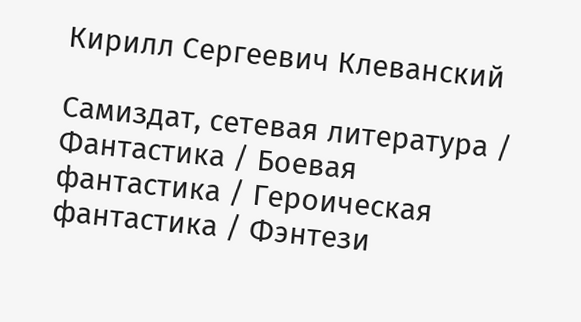Кирилл Сергеевич Клеванский

Самиздат, сетевая литература / Фантастика / Боевая фантастика / Героическая фантастика / Фэнтези